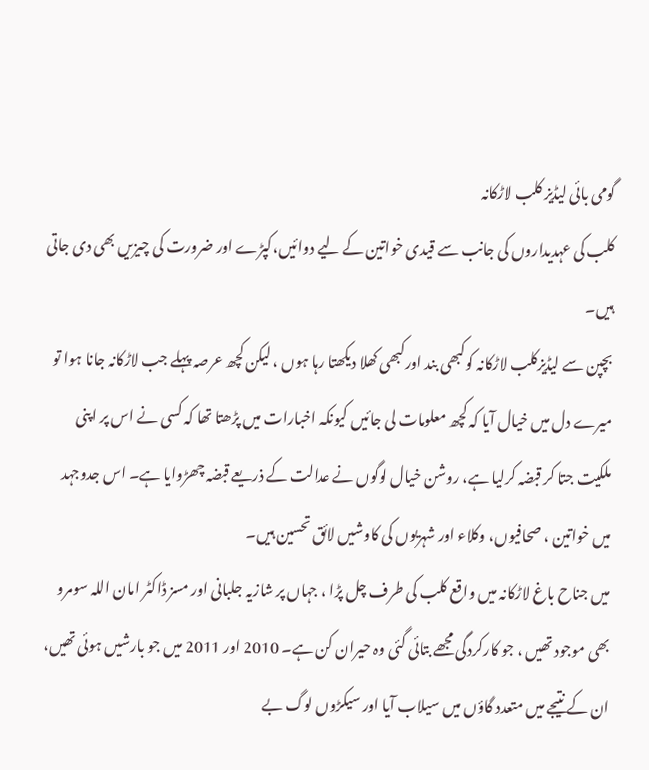گومی بائی لیڈیز کلب لاڑکانہ
کلب کی عہدیداروں کی جانب سے قیدی خواتین کے لیے دوائیں،کپڑے اور ضرورت کی چیزیں بھی دی جاتی ہیں۔
بچپن سے لیڈیزکلب لاڑکانہ کوکبھی بند اورکبھی کھلا دیکھتا رہا ہوں ، لیکن کچھ عرصہ پہلے جب لاڑکانہ جانا ہوا تو میرے دل میں خیال آیا کہ کچھ معلومات لی جائیں کیونکہ اخبارات میں پڑھتا تھا کہ کسی نے اس پر اپنی ملکیت جتا کر قبضہ کرلیا ہے، روشن خیال لوگوں نے عدالت کے ذریعے قبضہ چھڑوایا ہے۔ اس جدوجہد میں خواتین ، صحافیوں، وکلاء اور شہریوں کی کاوشیں لائق تحسین ہیں۔
میں جناح باغ لاڑکانہ میں واقع کلب کی طرف چل پڑا ، جہاں پر شازیہ جلبانی اور مسز ڈاکٹر امان اللہ سومرو بھی موجود تھیں ، جو کارکردگی مجھے بتائی گئی وہ حیران کن ہے۔ 2010 اور 2011 میں جو بارشیں ہوئی تھیں، ان کے نتیجے میں متعدد گاؤں میں سیلاب آیا اور سیکڑوں لوگ بے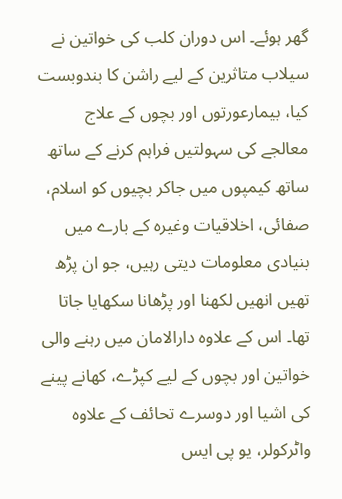گھر ہوئے۔ اس دوران کلب کی خواتین نے سیلاب متاثرین کے لیے راشن کا بندوبست کیا، بیمارعورتوں اور بچوں کے علاج معالجے کی سہولتیں فراہم کرنے کے ساتھ ساتھ کیمپوں میں جاکر بچیوں کو اسلام، صفائی، اخلاقیات وغیرہ کے بارے میں بنیادی معلومات دیتی رہیں، جو ان پڑھ تھیں انھیں لکھنا اور پڑھانا سکھایا جاتا تھا۔ اس کے علاوہ دارالامان میں رہنے والی خواتین اور بچوں کے لیے کپڑے، کھانے پینے کی اشیا اور دوسرے تحائف کے علاوہ واٹرکولر، یو پی ایس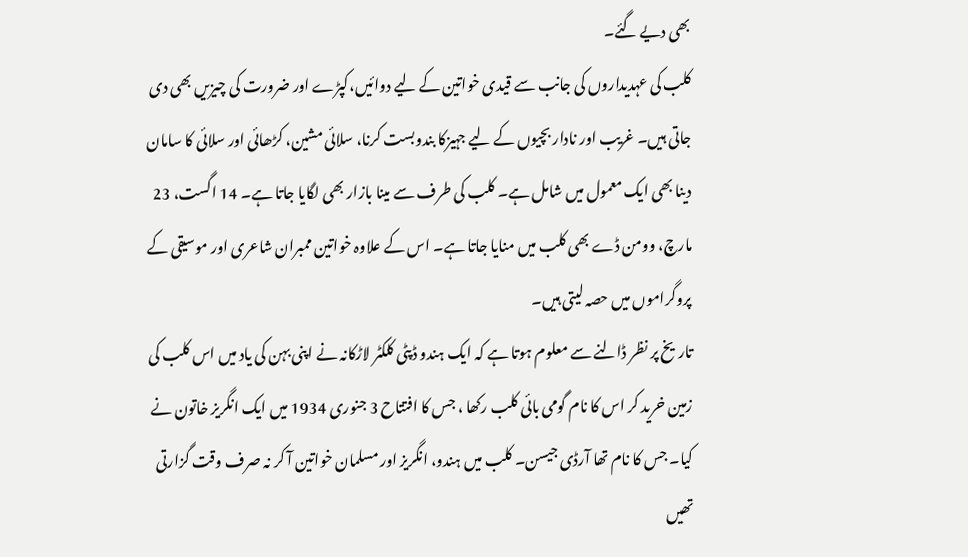بھی دیے گئے۔
کلب کی عہدیداروں کی جانب سے قیدی خواتین کے لیے دوائیں،کپڑے اور ضرورت کی چیزیں بھی دی جاتی ہیں۔ غریب اور نادار بچیوں کے لیے جہیزکا بندوبست کرنا، سلائی مشین، کڑھائی اور سلائی کا سامان دینا بھی ایک معمول میں شامل ہے۔ کلب کی طرف سے مینا بازار بھی لگایا جاتا ہے۔ 14 اگست، 23 مارچ، وومن ڈے بھی کلب میں منایا جاتا ہے۔ اس کے علاوہ خواتین ممبران شاعری اور موسیقی کے پروگراموں میں حصہ لیتی ہیں۔
تاریخ پر نظر ڈالنے سے معلوم ہوتا ہے کہ ایک ہندو ڈپٹی کلکٹر لاڑکانہ نے اپنی بہن کی یاد میں اس کلب کی زمین خرید کر اس کا نام گومی بائی کلب رکھا ، جس کا افتتاح 3 جنوری 1934 میں ایک انگریز خاتون نے کیا۔ جس کا نام تھا آرڈی جیسن۔ کلب میں ہندو، انگریز اور مسلمان خواتین آ کر نہ صرف وقت گزارتی تھیں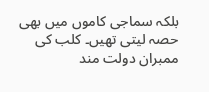بلکہ سماجی کاموں میں بھی حصہ لیتی تھیں۔ کلب کی ممبران دولت مند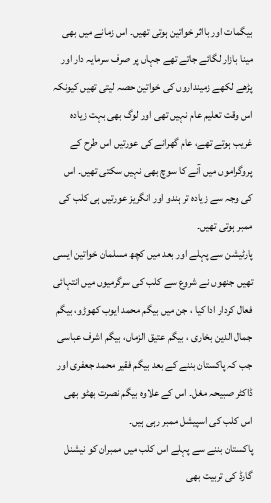بیگمات اور بااثر خواتین ہوتی تھیں۔ اس زمانے میں بھی مینا بازار لگائے جاتے تھے جہاں پر صرف سرمایہ دار اور پڑھے لکھے زمینداروں کی خواتین حصہ لیتی تھیں کیونکہ اس وقت تعلیم عام نہیں تھی اور لوگ بھی بہت زیادہ غریب ہوتے تھے، عام گھرانے کی عورتیں اس طرح کے پروگراموں میں آنے کا سوچ بھی نہیں سکتی تھیں۔ اس کی وجہ سے زیادہ تر ہندو اور انگریز عورتیں ہی کلب کی ممبر ہوتی تھیں۔
پارٹیشن سے پہلے اور بعد میں کچھ مسلمان خواتین ایسی تھیں جنھوں نے شروع سے کلب کی سرگرمیوں میں انتہائی فعال کردار ادا کیا ، جن میں بیگم محمد ایوب کھوڑو، بیگم جمال الدین بخاری ، بیگم عتیق الزماں، بیگم اشرف عباسی جب کہ پاکستان بننے کے بعد بیگم فقیر محمد جعفری اور ڈاکٹر صبیحہ مغل۔ اس کے علاوہ بیگم نصرت بھٹو بھی اس کلب کی اسپیشل ممبر رہی ہیں۔
پاکستان بننے سے پہلے اس کلب میں ممبران کو نیشنل گارڈ کی تربیت بھی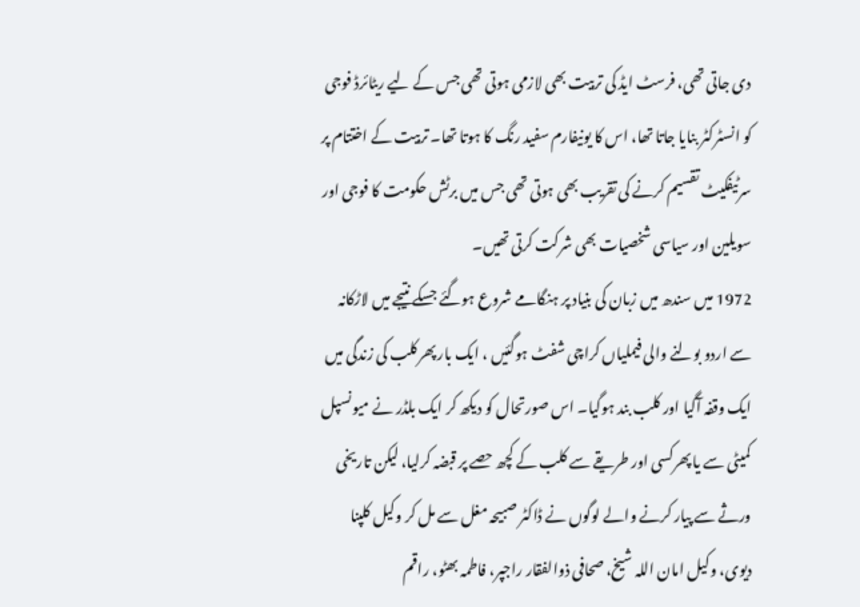دی جاتی تھی، فرسٹ ایڈ کی تربیت بھی لازمی ہوتی تھی جس کے لیے ریٹائرڈ فوجی کو انسٹرکٹر بنایا جاتا تھا، اس کا یونیفارم سفید رنگ کا ہوتا تھا۔ تربیت کے اختتام پر سرٹیفکیٹ تقسیم کرنے کی تقریب بھی ہوتی تھی جس میں برٹش حکومت کا فوجی اور سویلین اور سیاسی شخصیات بھی شرکت کرتی تھیں۔
1972 میں سندھ میں زبان کی بنیاد پر ہنگامے شروع ہوگئے جسکے نتیجے میں لاڑکانہ سے اردو بولنے والی فیملیاں کراچی شفٹ ہوگئیں ، ایک بار پھرکلب کی زندگی میں ایک وقفہ آگیا اور کلب بند ہوگیا۔ اس صورتحال کو دیکھ کر ایک بلڈر نے میونسپل کمیٹی سے یا پھرکسی اور طریقے سے کلب کے کچھ حصے پر قبضہ کرلیا، لیکن تاریخی ورثے سے پیار کرنے والے لوگوں نے ڈاکٹر صبیحہ مغل سے مل کر وکیل کلپنا دیوی، وکیل امان اللہ شیخ، صحافی ذوالفقار راجپر، فاطمہ بھٹو، راقم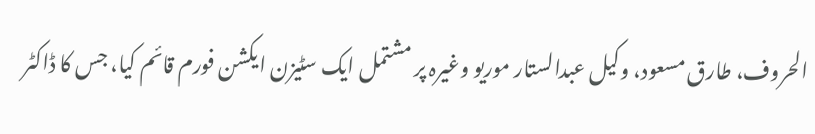الحروف، طارق مسعود، وکیل عبدالستار موریو وغیرہ پر مشتمل ایک سٹیزن ایکشن فورم قائم کیا، جس کا ڈاکٹر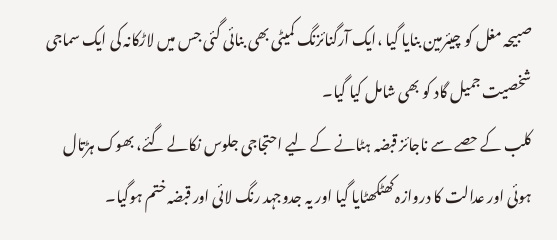صبیحہ مغل کو چیئرمین بنایا گیا ،ایک آرگنائزنگ کمیٹی بھی بنائی گئی جس میں لاڑکانہ کی ایک سماجی شخصیت جمیل گاد کو بھی شامل کیا گیا۔
کلب کے حصے سے ناجائز قبضہ ہٹانے کے لیے احتجاجی جلوس نکالے گئے، بھوک ہڑتال ہوئی اور عدالت کا دروازہ کھٹکھٹایا گیا اور یہ جدوجہد رنگ لائی اور قبضہ ختم ہوگیا۔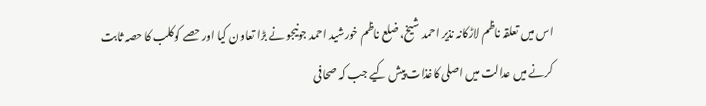اس میں تعلقہ ناظم لاڑکانہ نذیر احمد شیخ، ضلع ناظم خورشید احمد جونیجو نے بڑا تعاون کیا اور حصے کوکلب کا حصہ ثابت کرنے میں عدالت میں اصلی کاغذات پیش کیے جب کہ صحافی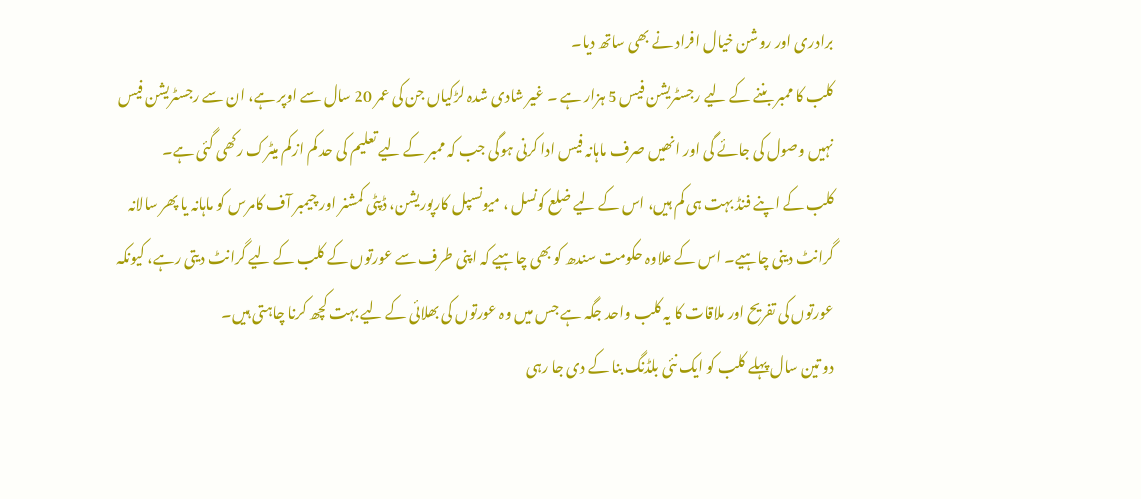برادری اور روشن خیال افراد نے بھی ساتھ دیا۔
کلب کا ممبر بننے کے لیے رجسٹریشن فیس 5 ہزار ہے ۔ غیر شادی شدہ لڑکیاں جن کی عمر 20 سال سے اوپر ہے، ان سے رجسٹریشن فیس نہیں وصول کی جائے گی اور انھیں صرف ماہانہ فیس ادا کرنی ہوگی جب کہ ممبر کے لیے تعلیم کی حد کم ازکم میٹرک رکھی گئی ہے۔
کلب کے اپنے فنڈ بہت ہی کم ہیں، اس کے لیے ضلع کونسل ، میونسپل کارپوریشن، ڈپٹی کمشنر اور چیمبر آف کامرس کو ماہانہ یا پھر سالانہ گرانٹ دینی چاہیے۔ اس کے علاوہ حکومت سندھ کو بھی چاہیے کہ اپنی طرف سے عورتوں کے کلب کے لیے گرانٹ دیتی رہے، کیونکہ عورتوں کی تفریح اور ملاقات کا یہ کلب واحد جگہ ہے جس میں وہ عورتوں کی بھلائی کے لیے بہت کچھ کرنا چاہتی ہیں۔
دو تین سال پہلے کلب کو ایک نئی بلڈنگ بنا کے دی جا رہی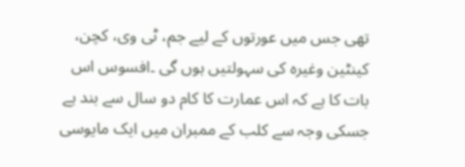تھی جس میں عورتوں کے لیے جم، ٹی وی، کچن، کینٹین وغیرہ کی سہولتیں ہوں گی ۔افسوس اس بات کا ہے کہ اس عمارت کا کام دو سال سے بند ہے جسکی وجہ سے کلب کے ممبران میں ایک مایوسی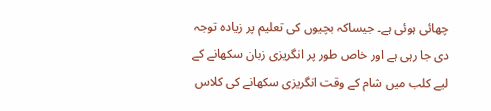چھائی ہوئی ہے۔ جیساکہ بچیوں کی تعلیم پر زیادہ توجہ دی جا رہی ہے اور خاص طور پر انگریزی زبان سکھانے کے لیے کلب میں شام کے وقت انگریزی سکھانے کی کلاس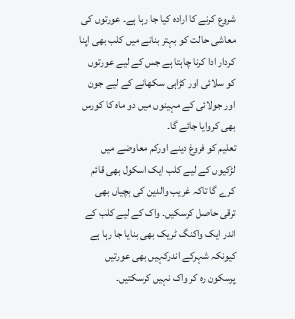شروع کرنے کا ارادہ کیا جا رہا ہے۔ عورتوں کی معاشی حالت کو بہتر بنانے میں کلب بھی اپنا کردار ادا کرنا چاہتا ہے جس کے لیے عورتوں کو سلائی اور کڑاہی سکھانے کے لیے جون اور جولائی کے مہینوں میں دو ماہ کا کورس بھی کروایا جائے گا۔
تعلیم کو فروغ دینے اورکم معاوضے میں لڑکیوں کے لیے کلب ایک اسکول بھی قائم کرے گا تاکہ غریب والدین کی بچیاں بھی ترقی حاصل کرسکیں۔ واک کے لیے کلب کے اندر ایک واکنگ ٹریک بھی بنایا جا رہا ہے کیونکہ شہرکے اندرکہیں بھی عورتیں پرسکون رہ کر واک نہیں کرسکتیں۔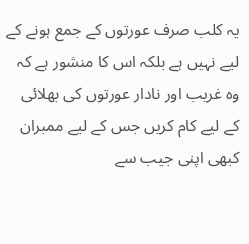یہ کلب صرف عورتوں کے جمع ہونے کے لیے نہیں ہے بلکہ اس کا منشور ہے کہ وہ غریب اور نادار عورتوں کی بھلائی کے لیے کام کریں جس کے لیے ممبران کبھی اپنی جیب سے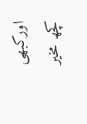اورکبھی کچھ مخیر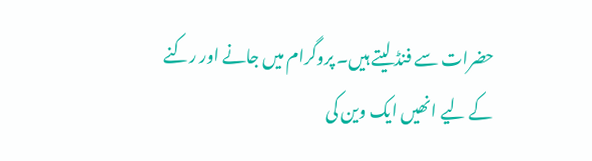حضرات سے فنڈ لیتے ہیں۔ پروگرام میں جانے اور رکنے کے لیے انھیں ایک وین کی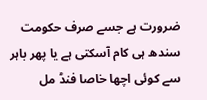ضرورت ہے جسے صرف حکومت سندھ ہی کام آسکتی ہے یا پھر باہر سے کوئی اچھا خاصا فنڈ مل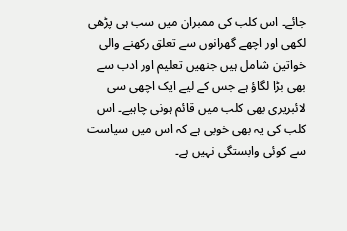جائے۔ اس کلب کی ممبران میں سب ہی پڑھی لکھی اور اچھے گھرانوں سے تعلق رکھنے والی خواتین شامل ہیں جنھیں تعلیم اور ادب سے بھی بڑا لگاؤ ہے جس کے لیے ایک اچھی سی لائبریری بھی کلب میں قائم ہونی چاہیے۔ اس کلب کی یہ بھی خوبی ہے کہ اس میں سیاست سے کوئی وابستگی نہیں ہے۔